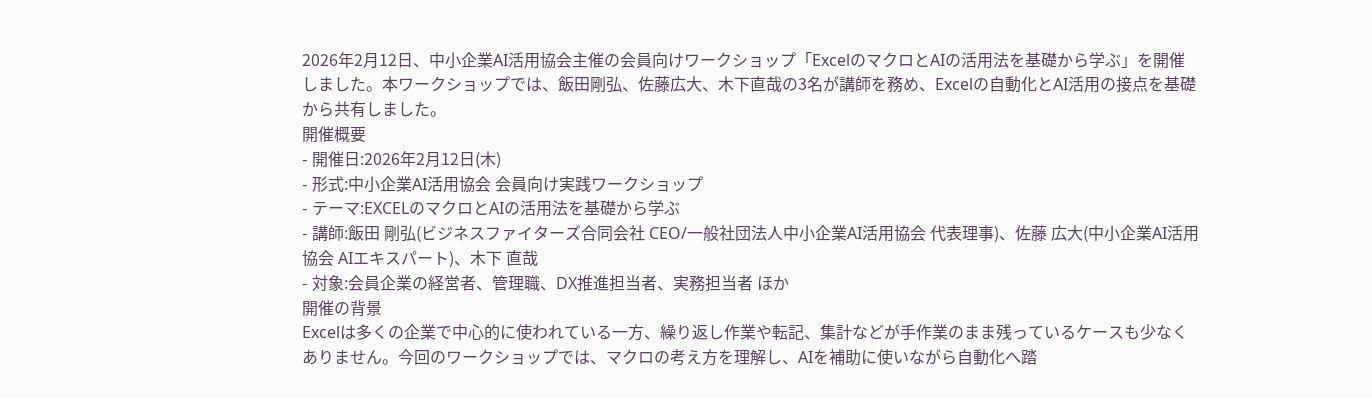2026年2月12日、中小企業AI活用協会主催の会員向けワークショップ「ExcelのマクロとAIの活用法を基礎から学ぶ」を開催しました。本ワークショップでは、飯田剛弘、佐藤広大、木下直哉の3名が講師を務め、Excelの自動化とAI活用の接点を基礎から共有しました。
開催概要
- 開催日:2026年2月12日(木)
- 形式:中小企業AI活用協会 会員向け実践ワークショップ
- テーマ:EXCELのマクロとAIの活用法を基礎から学ぶ
- 講師:飯田 剛弘(ビジネスファイターズ合同会社 CEO/一般社団法人中小企業AI活用協会 代表理事)、佐藤 広大(中小企業AI活用協会 AIエキスパート)、木下 直哉
- 対象:会員企業の経営者、管理職、DX推進担当者、実務担当者 ほか
開催の背景
Excelは多くの企業で中心的に使われている一方、繰り返し作業や転記、集計などが手作業のまま残っているケースも少なくありません。今回のワークショップでは、マクロの考え方を理解し、AIを補助に使いながら自動化へ踏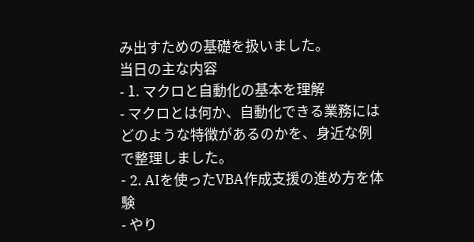み出すための基礎を扱いました。
当日の主な内容
- 1. マクロと自動化の基本を理解
- マクロとは何か、自動化できる業務にはどのような特徴があるのかを、身近な例で整理しました。
- 2. AIを使ったVBA作成支援の進め方を体験
- やり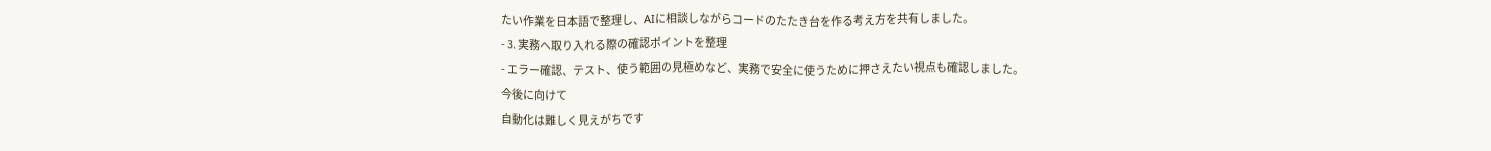たい作業を日本語で整理し、AIに相談しながらコードのたたき台を作る考え方を共有しました。
- 3. 実務へ取り入れる際の確認ポイントを整理
- エラー確認、テスト、使う範囲の見極めなど、実務で安全に使うために押さえたい視点も確認しました。
今後に向けて
自動化は難しく見えがちです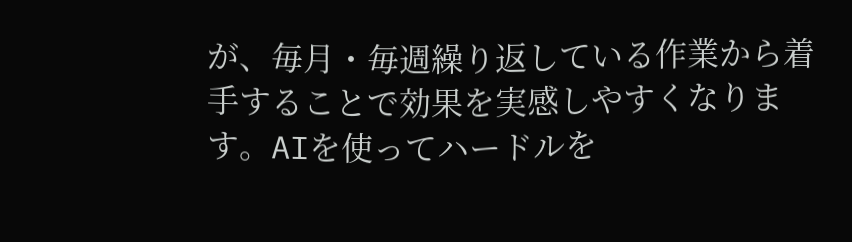が、毎月・毎週繰り返している作業から着手することで効果を実感しやすくなります。AIを使ってハードルを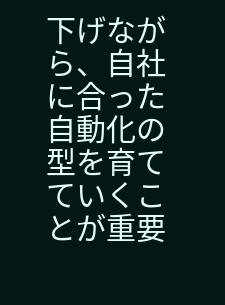下げながら、自社に合った自動化の型を育てていくことが重要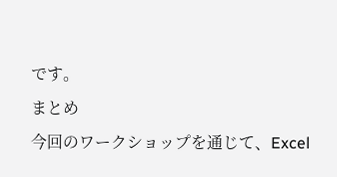です。
まとめ
今回のワークショップを通じて、Excel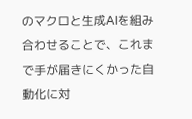のマクロと生成AIを組み合わせることで、これまで手が届きにくかった自動化に対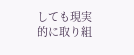しても現実的に取り組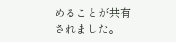めることが共有されました。